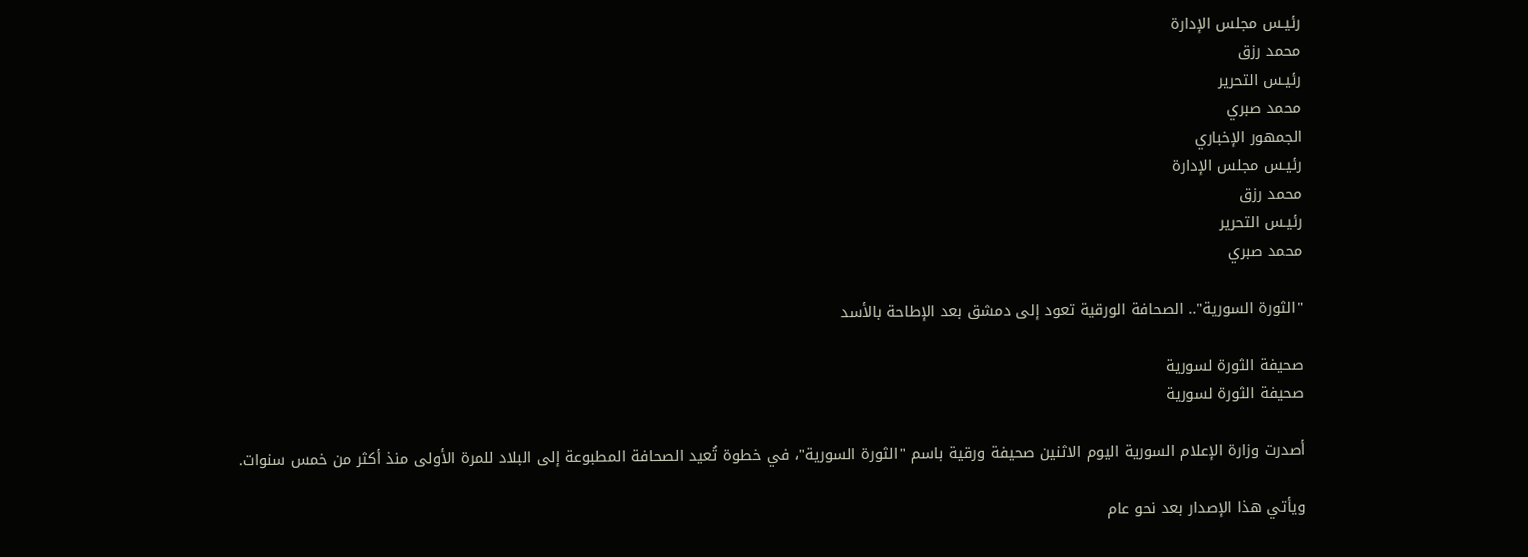رئيـس مجلس الإدارة
محمد رزق
رئيـس التحرير
محمد صبري
الجمهور الإخباري
رئيـس مجلس الإدارة
محمد رزق
رئيـس التحرير
محمد صبري

"الثورة السورية".. الصحافة الورقية تعود إلى دمشق بعد الإطاحة بالأسد

صحيفة الثورة لسورية
صحيفة الثورة لسورية

أصدرت وزارة الإعلام السورية اليوم الاثنين صحيفة ورقية باسم "الثورة السورية"، في خطوة تُعيد الصحافة المطبوعة إلى البلاد للمرة الأولى منذ أكثر من خمس سنوات.

ويأتي هذا الإصدار بعد نحو عام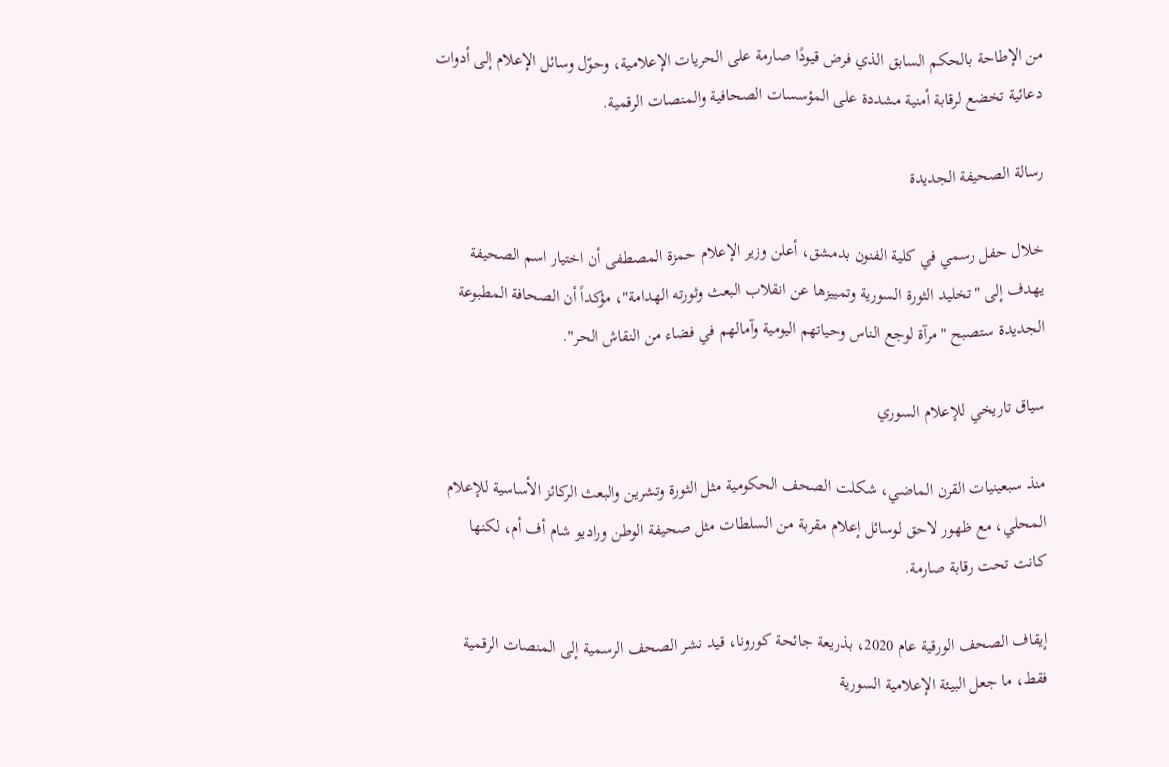من الإطاحة بالحكم السابق الذي فرض قيودًا صارمة على الحريات الإعلامية، وحوّل وسائل الإعلام إلى أدوات دعائية تخضع لرقابة أمنية مشددة على المؤسسات الصحافية والمنصات الرقمية.

رسالة الصحيفة الجديدة

خلال حفل رسمي في كلية الفنون بدمشق، أعلن وزير الإعلام حمزة المصطفى أن اختيار اسم الصحيفة يهدف إلى "تخليد الثورة السورية وتمييزها عن انقلاب البعث وثورته الهدامة"، مؤكداً أن الصحافة المطبوعة الجديدة ستصبح "مرآة لوجع الناس وحياتهم اليومية وآمالهم في فضاء من النقاش الحر".

سياق تاريخي للإعلام السوري

منذ سبعينيات القرن الماضي، شكلت الصحف الحكومية مثل الثورة وتشرين والبعث الركائز الأساسية للإعلام المحلي، مع ظهور لاحق لوسائل إعلام مقربة من السلطات مثل صحيفة الوطن وراديو شام أف أم، لكنها كانت تحت رقابة صارمة.

إيقاف الصحف الورقية عام 2020، بذريعة جائحة كورونا، قيد نشر الصحف الرسمية إلى المنصات الرقمية فقط، ما جعل البيئة الإعلامية السورية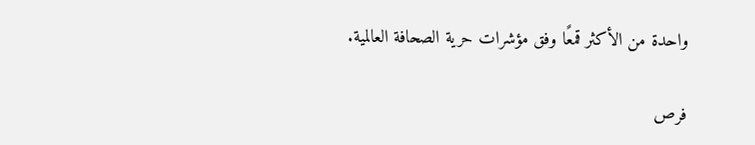واحدة من الأكثر قمعًا وفق مؤشرات حرية الصحافة العالمية.

فرص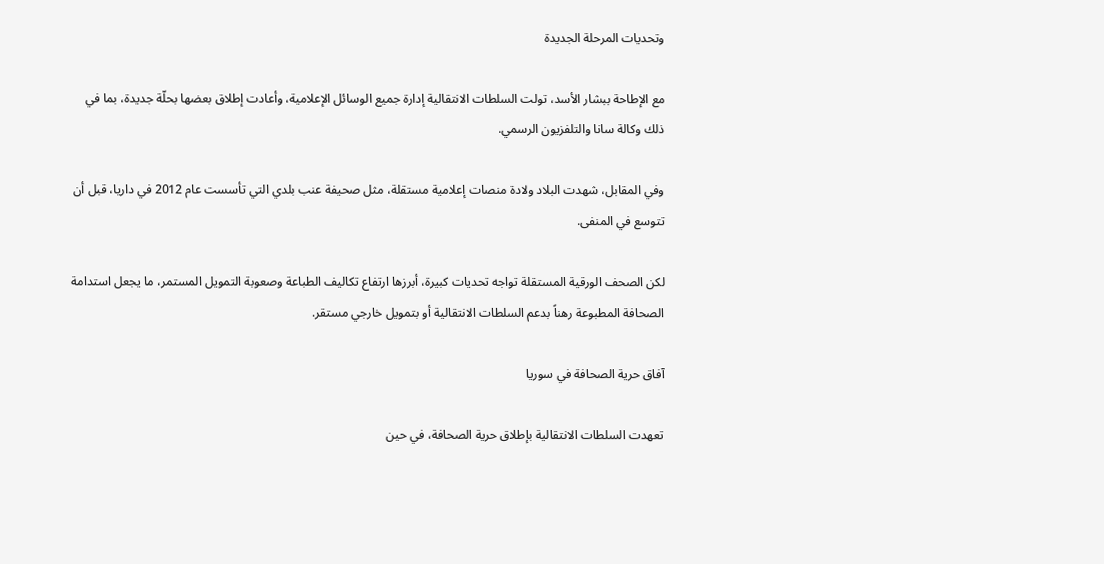وتحديات المرحلة الجديدة

مع الإطاحة ببشار الأسد، تولت السلطات الانتقالية إدارة جميع الوسائل الإعلامية، وأعادت إطلاق بعضها بحلّة جديدة، بما في ذلك وكالة سانا والتلفزيون الرسمي.

وفي المقابل، شهدت البلاد ولادة منصات إعلامية مستقلة، مثل صحيفة عنب بلدي التي تأسست عام 2012 في داريا، قبل أن تتوسع في المنفى.

لكن الصحف الورقية المستقلة تواجه تحديات كبيرة، أبرزها ارتفاع تكاليف الطباعة وصعوبة التمويل المستمر، ما يجعل استدامة الصحافة المطبوعة رهناً بدعم السلطات الانتقالية أو بتمويل خارجي مستقر.

آفاق حرية الصحافة في سوريا

تعهدت السلطات الانتقالية بإطلاق حرية الصحافة، في حين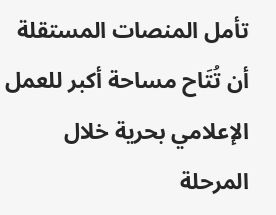تأمل المنصات المستقلة أن تُتَاح مساحة أكبر للعمل الإعلامي بحرية خلال المرحلة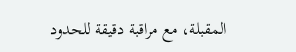المقبلة، مع مراقبة دقيقة للحدود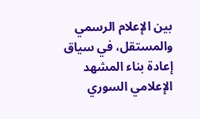بين الإعلام الرسمي والمستقل، في سياق إعادة بناء المشهد الإعلامي السوري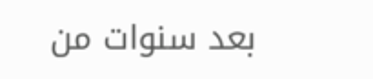بعد سنوات من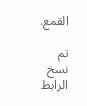القمع.

تم نسخ الرابط